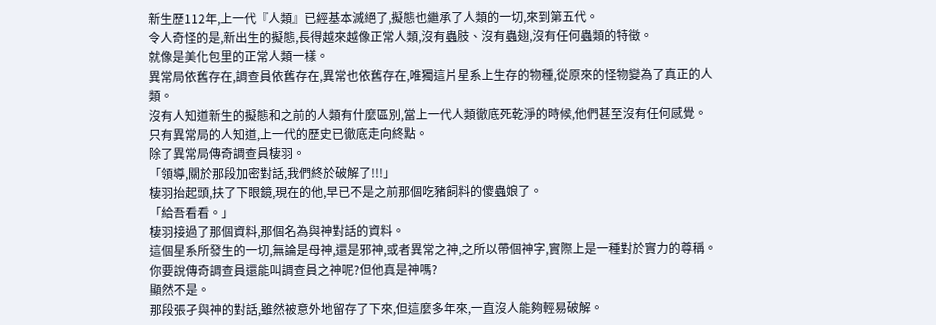新生歷112年,上一代『人類』已經基本滅絕了,擬態也繼承了人類的一切,來到第五代。
令人奇怪的是,新出生的擬態,長得越來越像正常人類,沒有蟲肢、沒有蟲翅,沒有任何蟲類的特徵。
就像是美化包里的正常人類一樣。
異常局依舊存在,調查員依舊存在,異常也依舊存在,唯獨這片星系上生存的物種,從原來的怪物變為了真正的人類。
沒有人知道新生的擬態和之前的人類有什麼區別,當上一代人類徹底死乾淨的時候,他們甚至沒有任何感覺。
只有異常局的人知道,上一代的歷史已徹底走向終點。
除了異常局傳奇調查員棲羽。
「領導,關於那段加密對話,我們終於破解了!!!」
棲羽抬起頭,扶了下眼鏡,現在的他,早已不是之前那個吃豬飼料的傻蟲娘了。
「給吾看看。」
棲羽接過了那個資料,那個名為與神對話的資料。
這個星系所發生的一切,無論是母神,還是邪神,或者異常之神,之所以帶個神字,實際上是一種對於實力的尊稱。
你要說傳奇調查員還能叫調查員之神呢?但他真是神嗎?
顯然不是。
那段張孑與神的對話,雖然被意外地留存了下來,但這麼多年來,一直沒人能夠輕易破解。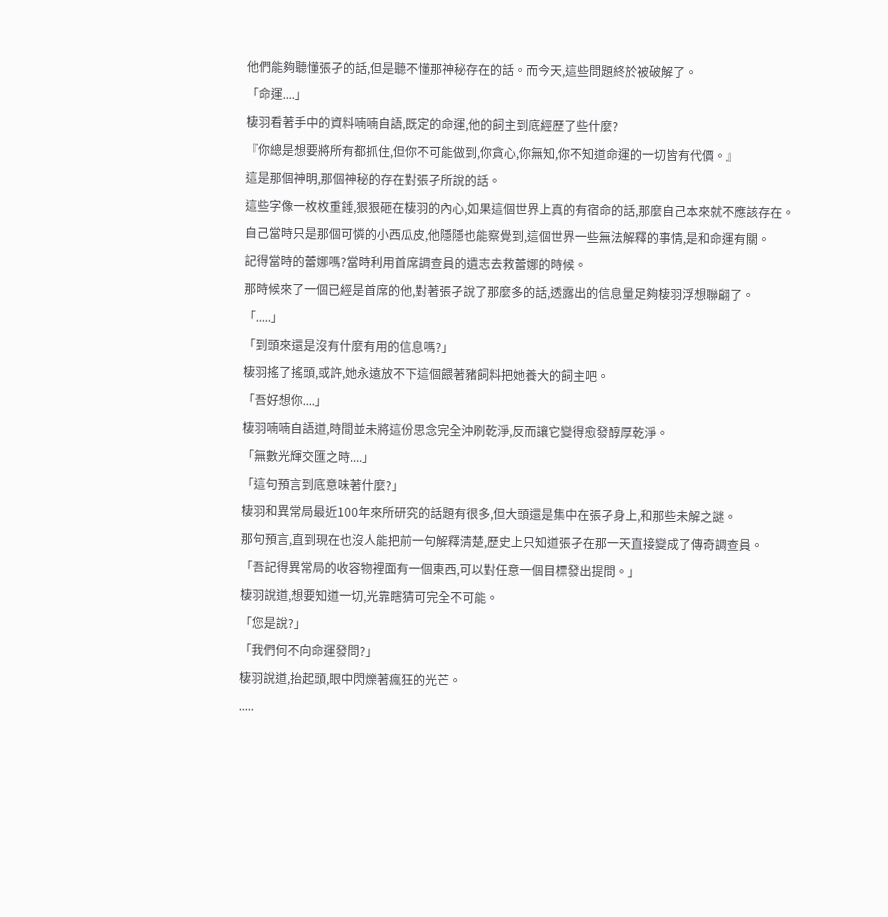他們能夠聽懂張孑的話,但是聽不懂那神秘存在的話。而今天,這些問題終於被破解了。
「命運....」
棲羽看著手中的資料喃喃自語,既定的命運,他的飼主到底經歷了些什麼?
『你總是想要將所有都抓住,但你不可能做到,你貪心,你無知,你不知道命運的一切皆有代價。』
這是那個神明,那個神秘的存在對張孑所說的話。
這些字像一枚枚重錘,狠狠砸在棲羽的內心,如果這個世界上真的有宿命的話,那麼自己本來就不應該存在。
自己當時只是那個可憐的小西瓜皮,他隱隱也能察覺到,這個世界一些無法解釋的事情,是和命運有關。
記得當時的蕾娜嗎?當時利用首席調查員的遺志去救蕾娜的時候。
那時候來了一個已經是首席的他,對著張孑說了那麼多的話,透露出的信息量足夠棲羽浮想聯翩了。
「.....」
「到頭來還是沒有什麼有用的信息嗎?」
棲羽搖了搖頭,或許,她永遠放不下這個餵著豬飼料把她養大的飼主吧。
「吾好想你....」
棲羽喃喃自語道,時間並未將這份思念完全沖刷乾淨,反而讓它變得愈發醇厚乾淨。
「無數光輝交匯之時....」
「這句預言到底意味著什麼?」
棲羽和異常局最近100年來所研究的話題有很多,但大頭還是集中在張孑身上,和那些未解之謎。
那句預言,直到現在也沒人能把前一句解釋清楚,歷史上只知道張孑在那一天直接變成了傳奇調查員。
「吾記得異常局的收容物裡面有一個東西,可以對任意一個目標發出提問。」
棲羽說道,想要知道一切,光靠瞎猜可完全不可能。
「您是說?」
「我們何不向命運發問?」
棲羽說道,抬起頭,眼中閃爍著瘋狂的光芒。
.....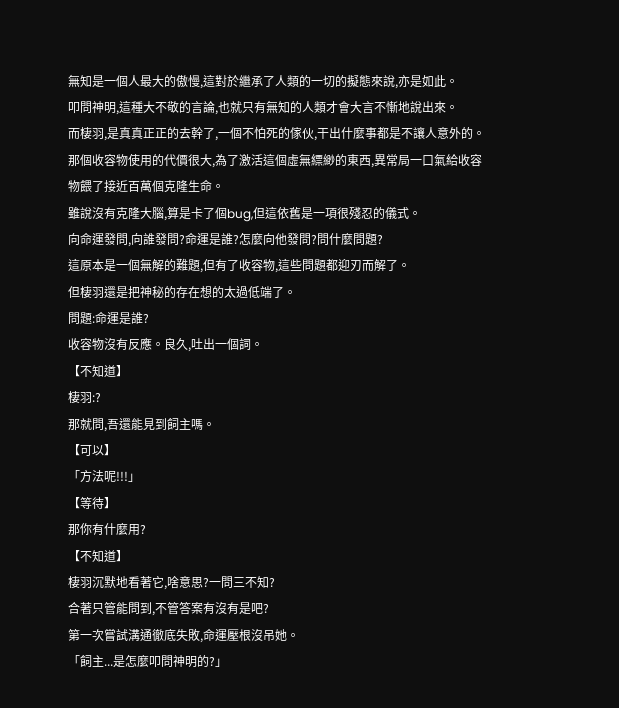無知是一個人最大的傲慢,這對於繼承了人類的一切的擬態來說,亦是如此。
叩問神明,這種大不敬的言論,也就只有無知的人類才會大言不慚地說出來。
而棲羽,是真真正正的去幹了,一個不怕死的傢伙,干出什麼事都是不讓人意外的。
那個收容物使用的代價很大,為了激活這個虛無縹緲的東西,異常局一口氣給收容物餵了接近百萬個克隆生命。
雖說沒有克隆大腦,算是卡了個bug,但這依舊是一項很殘忍的儀式。
向命運發問,向誰發問?命運是誰?怎麼向他發問?問什麼問題?
這原本是一個無解的難題,但有了收容物,這些問題都迎刃而解了。
但棲羽還是把神秘的存在想的太過低端了。
問題:命運是誰?
收容物沒有反應。良久,吐出一個詞。
【不知道】
棲羽:?
那就問,吾還能見到飼主嗎。
【可以】
「方法呢!!!」
【等待】
那你有什麼用?
【不知道】
棲羽沉默地看著它,啥意思?一問三不知?
合著只管能問到,不管答案有沒有是吧?
第一次嘗試溝通徹底失敗,命運壓根沒吊她。
「飼主...是怎麼叩問神明的?」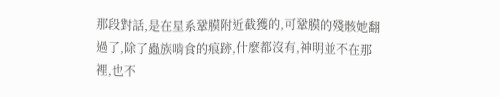那段對話,是在星系鞏膜附近截獲的,可鞏膜的殘骸她翻過了,除了蟲族啃食的痕跡,什麼都沒有,神明並不在那裡,也不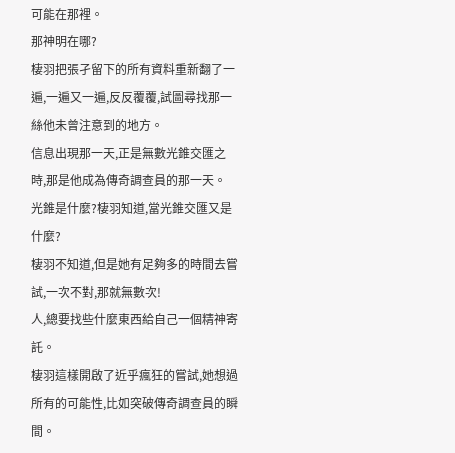可能在那裡。
那神明在哪?
棲羽把張孑留下的所有資料重新翻了一遍,一遍又一遍,反反覆覆,試圖尋找那一絲他未曾注意到的地方。
信息出現那一天,正是無數光錐交匯之時,那是他成為傳奇調查員的那一天。
光錐是什麼?棲羽知道,當光錐交匯又是什麼?
棲羽不知道,但是她有足夠多的時間去嘗試,一次不對,那就無數次!
人,總要找些什麼東西給自己一個精神寄託。
棲羽這樣開啟了近乎瘋狂的嘗試,她想過所有的可能性,比如突破傳奇調查員的瞬間。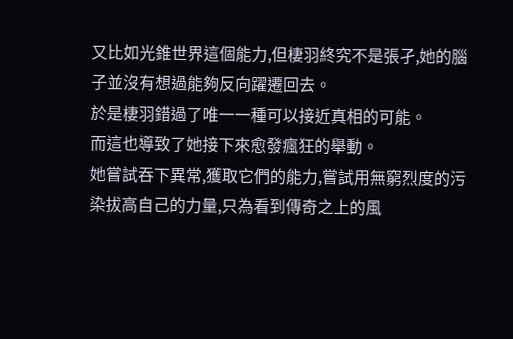又比如光錐世界這個能力,但棲羽終究不是張孑,她的腦子並沒有想過能夠反向躍遷回去。
於是棲羽錯過了唯一一種可以接近真相的可能。
而這也導致了她接下來愈發瘋狂的舉動。
她嘗試吞下異常,獲取它們的能力,嘗試用無窮烈度的污染拔高自己的力量,只為看到傳奇之上的風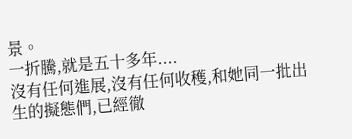景。
一折騰,就是五十多年....
沒有任何進展,沒有任何收穫,和她同一批出生的擬態們,已經徹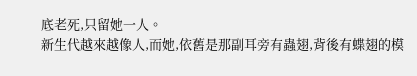底老死,只留她一人。
新生代越來越像人,而她,依舊是那副耳旁有蟲翅,背後有蝶翅的模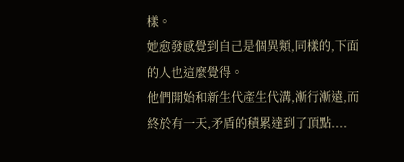樣。
她愈發感覺到自己是個異類,同樣的,下面的人也這麼覺得。
他們開始和新生代產生代溝,漸行漸遠,而終於有一天,矛盾的積累達到了頂點....